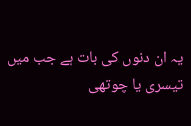یہ ان دنوں کی بات ہے جب میں تیسری یا چوتھی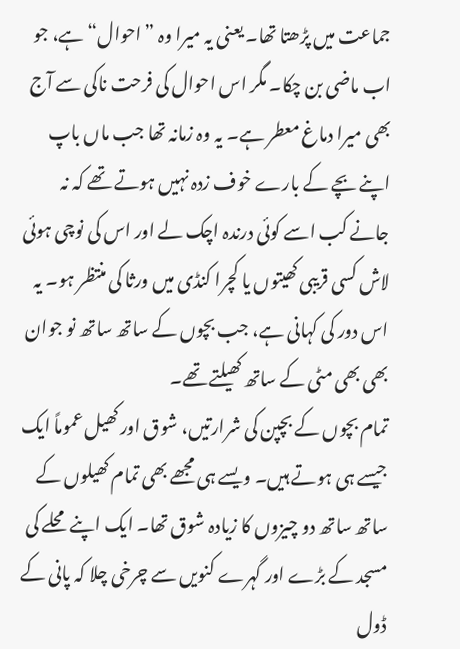جماعت میں پڑھتا تھا۔ یعنی یہ میرا وہ ”احوال“ ہے، جو اب ماضی بن چکا۔ مگر اس احوال کی فرحت ناکی سے آج بھی میرا دماغ معطر ہے۔ یہ وہ زمانہ تھا جب ماں باپ اپنے بچے کے بارے خوف زدہ نہیں ہوتے تھے کہ نہ جانے کب اسے کوئی درندہ اچک لے اور اس کی نوچی ہوئی لاش کسی قریبی کھیتوں یا کچرا کنڈی میں ورثا کی منتظر ہو۔ یہ اس دور کی کہانی ہے، جب بچوں کے ساتھ ساتھ نو جوان بھی بھی مٹی کے ساتھ کھیلتے تھے۔
تمام بچوں کے بچپن کی شرارتیں، شوق اور کھیل عموماً ایک جیسے ہی ہوتے ہیں۔ ویسے ہی مجھے بھی تمام کھیلوں کے ساتھ ساتھ دو چیزوں کا زیادہ شوق تھا۔ ایک اپنے محلے کی مسجد کے بڑے اور گہرے کنویں سے چرخی چلا کہ پانی کے ڈول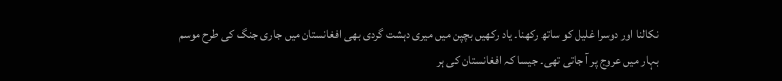نکالنا اور دوسرا غلیل کو ساتھ رکھنا۔ یاد رکھیں بچپن میں میری دہشت گردی بھی افغانستان میں جاری جنگ کی طرح موسم بہار میں عروج پر آ جاتی تھی۔ جیسا کہ افغانستان کی ہر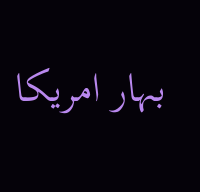بہار امریکا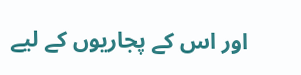اور اس کے پجاریوں کے لیے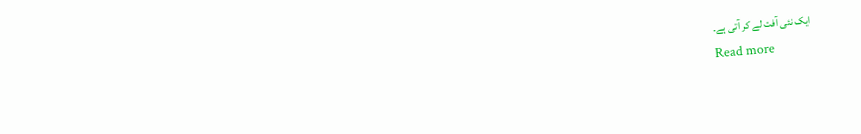ایک نئی آفت لے کر آتی ہے۔
Read more